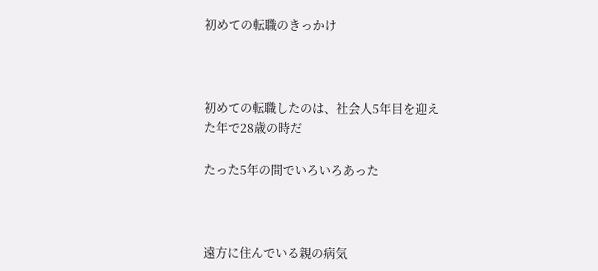初めての転職のきっかけ



初めての転職したのは、社会人5年目を迎えた年で28歳の時だ

たった5年の間でいろいろあった



遠方に住んでいる親の病気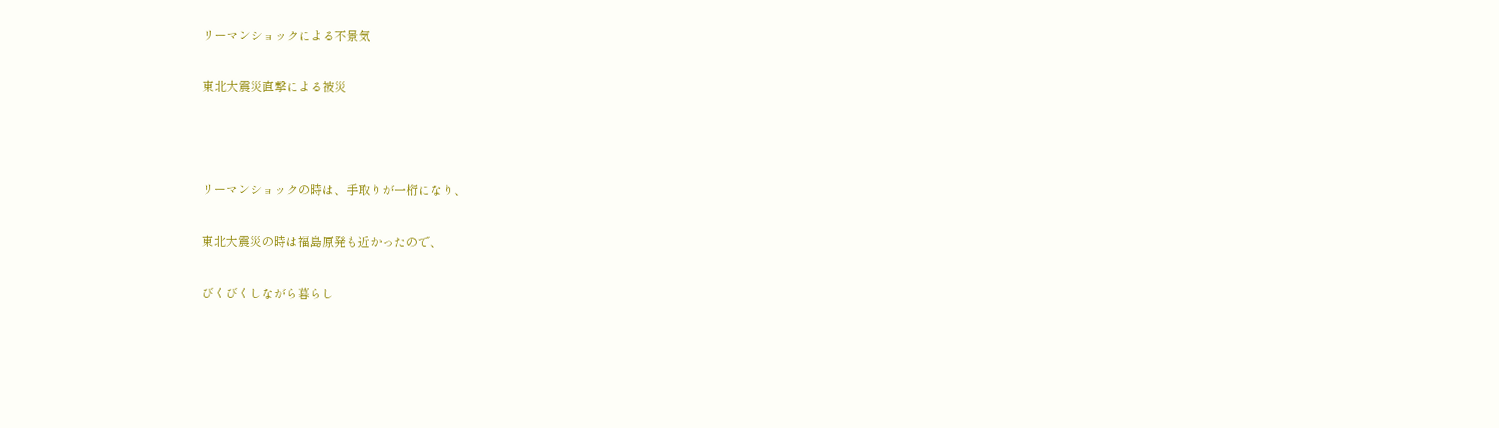リーマンショックによる不景気

東北大震災直撃による被災



リーマンショックの時は、手取りが一桁になり、

東北大震災の時は福島原発も近かったので、

びくびくしながら暮らし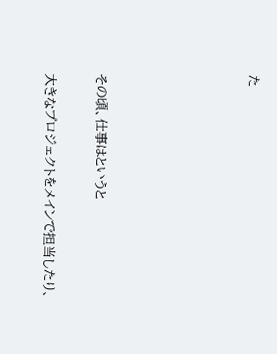た





その頃、仕事はというと

大きなプロジェクトをメインで担当したり、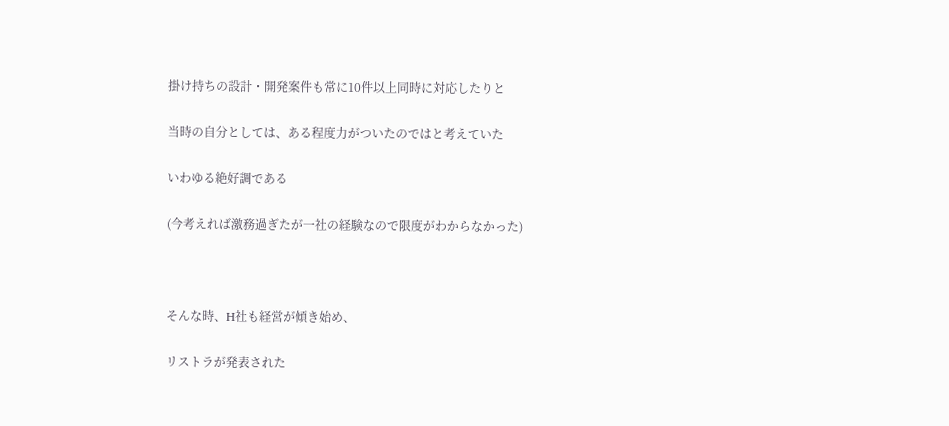掛け持ちの設計・開発案件も常に10件以上同時に対応したりと

当時の自分としては、ある程度力がついたのではと考えていた

いわゆる絶好調である

(今考えれば激務過ぎたが一社の経験なので限度がわからなかった)



そんな時、H社も経営が傾き始め、

リストラが発表された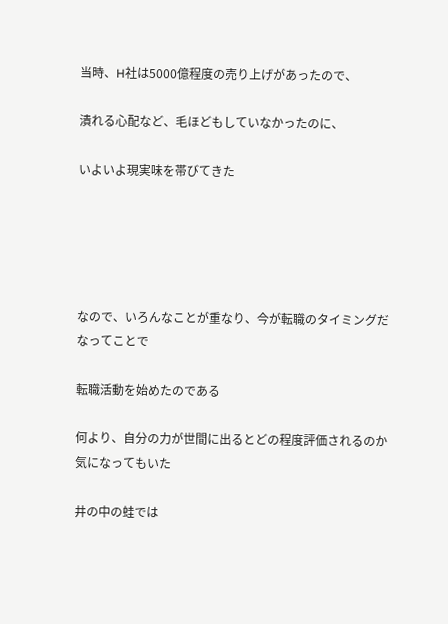当時、H社は5000億程度の売り上げがあったので、

潰れる心配など、毛ほどもしていなかったのに、

いよいよ現実味を帯びてきた





なので、いろんなことが重なり、今が転職のタイミングだなってことで

転職活動を始めたのである

何より、自分の力が世間に出るとどの程度評価されるのか気になってもいた

井の中の蛙では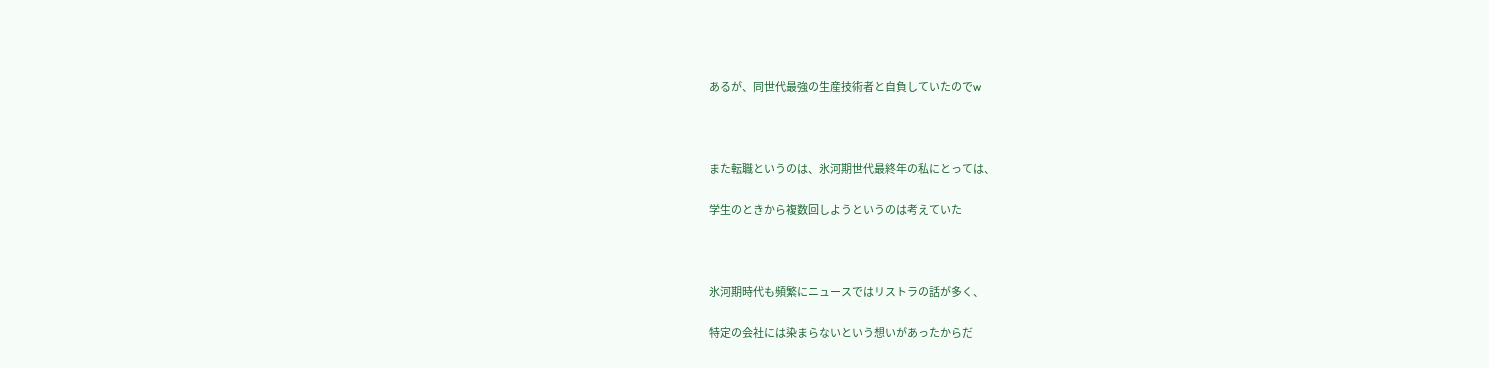あるが、同世代最強の生産技術者と自負していたのでw



また転職というのは、氷河期世代最終年の私にとっては、

学生のときから複数回しようというのは考えていた



氷河期時代も頻繁にニュースではリストラの話が多く、

特定の会社には染まらないという想いがあったからだ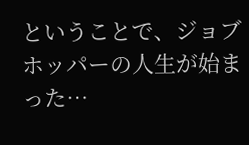ということで、ジョブホッパーの人生が始まった…